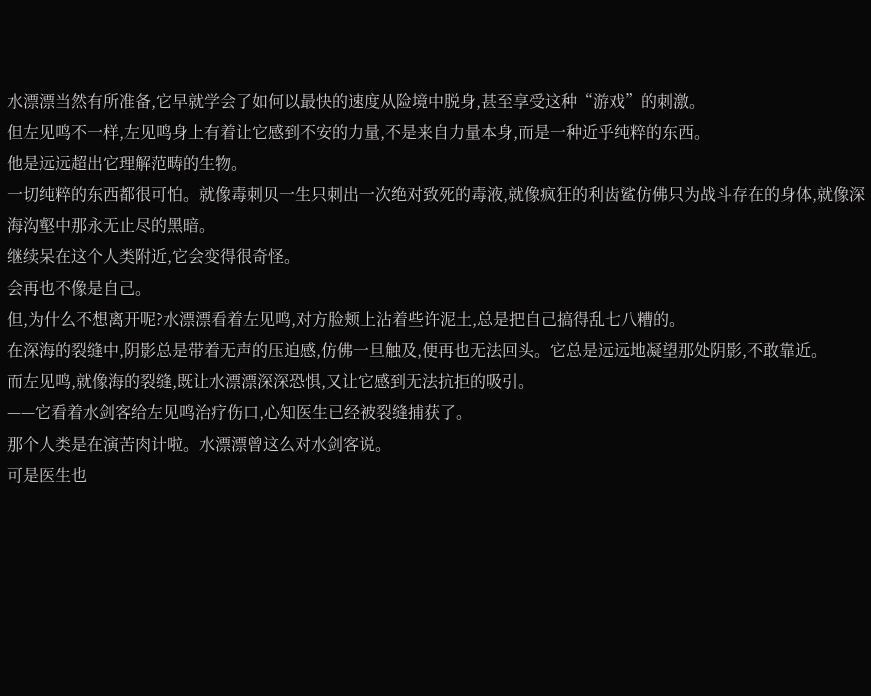水漂漂当然有所准备,它早就学会了如何以最快的速度从险境中脱身,甚至享受这种“游戏”的刺激。
但左见鸣不一样,左见鸣身上有着让它感到不安的力量,不是来自力量本身,而是一种近乎纯粹的东西。
他是远远超出它理解范畴的生物。
一切纯粹的东西都很可怕。就像毒刺贝一生只刺出一次绝对致死的毒液,就像疯狂的利齿鲨仿佛只为战斗存在的身体,就像深海沟壑中那永无止尽的黑暗。
继续呆在这个人类附近,它会变得很奇怪。
会再也不像是自己。
但,为什么不想离开呢?水漂漂看着左见鸣,对方脸颊上沾着些许泥土,总是把自己搞得乱七八糟的。
在深海的裂缝中,阴影总是带着无声的压迫感,仿佛一旦触及,便再也无法回头。它总是远远地凝望那处阴影,不敢靠近。
而左见鸣,就像海的裂缝,既让水漂漂深深恐惧,又让它感到无法抗拒的吸引。
——它看着水剑客给左见鸣治疗伤口,心知医生已经被裂缝捕获了。
那个人类是在演苦肉计啦。水漂漂曾这么对水剑客说。
可是医生也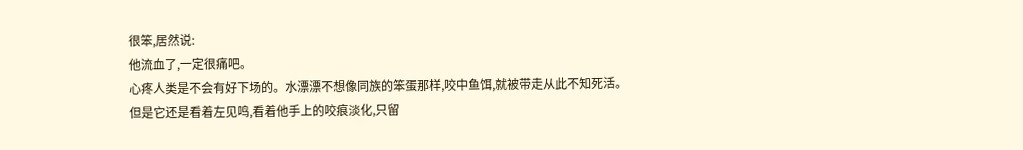很笨,居然说:
他流血了,一定很痛吧。
心疼人类是不会有好下场的。水漂漂不想像同族的笨蛋那样,咬中鱼饵,就被带走从此不知死活。
但是它还是看着左见鸣,看着他手上的咬痕淡化,只留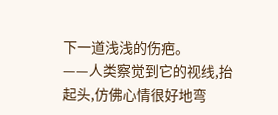下一道浅浅的伤疤。
——人类察觉到它的视线,抬起头,仿佛心情很好地弯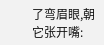了弯眉眼,朝它张开嘴: